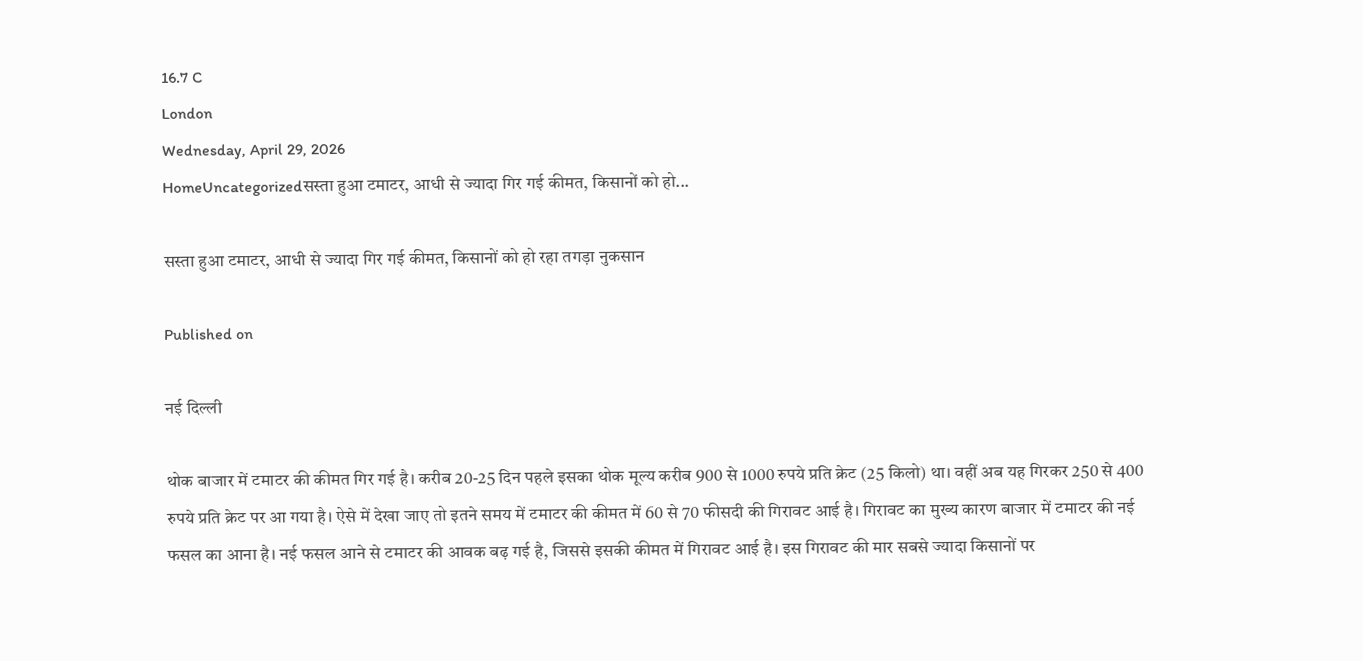16.7 C
London
Wednesday, April 29, 2026
HomeUncategorizedसस्ता हुआ टमाटर, आधी से ज्यादा गिर गई कीमत, किसानों को हो...

सस्ता हुआ टमाटर, आधी से ज्यादा गिर गई कीमत, किसानों को हो रहा तगड़ा नुकसान

Published on

नई दिल्ली

थोक बाजार में टमाटर की कीमत गिर गई है। करीब 20-25 दिन पहले इसका थोक मूल्य करीब 900 से 1000 रुपये प्रति क्रेट (25 किलो) था। वहीं अब यह गिरकर 250 से 400 रुपये प्रति क्रेट पर आ गया है। ऐसे में देखा जाए तो इतने समय में टमाटर की कीमत में 60 से 70 फीसदी की गिरावट आई है। गिरावट का मुख्य कारण बाजार में टमाटर की नई फसल का आना है। नई फसल आने से टमाटर की आवक बढ़ गई है, जिससे इसकी कीमत में गिरावट आई है। इस गिरावट की मार सबसे ज्यादा किसानों पर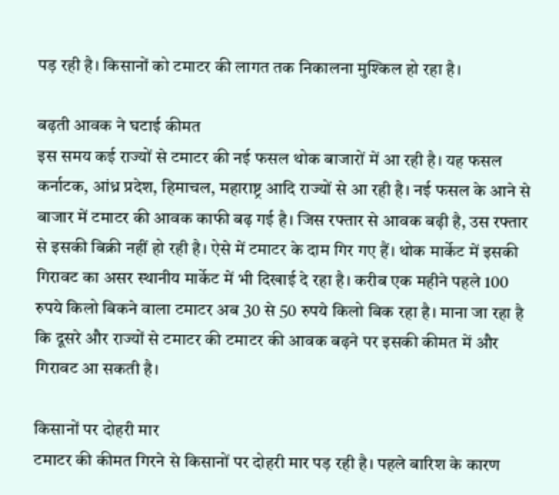पड़ रही है। किसानों को टमाटर की लागत तक निकालना मुश्किल हो रहा है।

बढ़ती आवक ने घटाई कीमत
इस समय कई राज्यों से टमाटर की नई फसल थोक बाजारों में आ रही है। यह फसल कर्नाटक, आंध्र प्रदेश, हिमाचल, महाराष्ट्र आदि राज्यों से आ रही है। नई फसल के आने से बाजार में टमाटर की आवक काफी बढ़ गई है। जिस रफ्तार से आवक बढ़ी है, उस रफ्तार से इसकी बिक्री नहीं हो रही है। ऐसे में टमाटर के दाम गिर गए हैं। थोक मार्केट में इसकी गिरावट का असर स्थानीय मार्केट में भी दिखाई दे रहा है। करीब एक महीने पहले 100 रुपये किलो बिकने वाला टमाटर अब 30 से 50 रुपये किलो बिक रहा है। माना जा रहा है कि दूसरे और राज्यों से टमाटर की टमाटर की आवक बढ़ने पर इसकी कीमत में और गिरावट आ सकती है।

किसानों पर दोहरी मार
टमाटर की कीमत गिरने से किसानों पर दोहरी मार पड़ रही है। पहले बारिश के कारण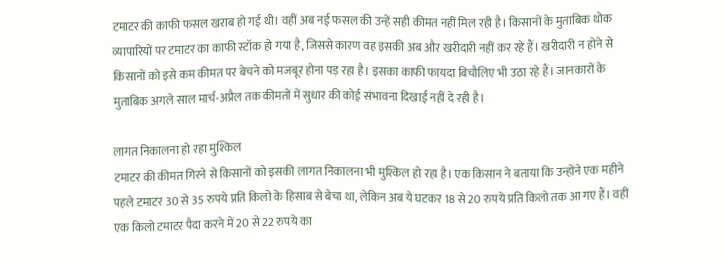टमाटर की काफी फसल खराब हो गई थी। वहीं अब नई फसल की उन्हें सही कीमत नहीं मिल रही है। किसानों के मुताबिक थोक व्यापारियों पर टमाटर का काफी स्टॉक हो गया है, जिससे कारण वह इसकी अब और खरीदारी नहीं कर रहे हैं। खरीदारी न होने से किसानों को इसे कम कीमत पर बेचने को मजबूर होना पड़ रहा है। इसका काफी फायदा बिचौलिए भी उठा रहे हैं। जानकारों के मुताबिक अगले साल मार्च-अप्रैल तक कीमतों में सुधार की कोई संभावना दिखाई नहीं दे रही है।

लागत निकालना हो रहा मुश्किल
टमाटर की कीमत गिरने से किसानों को इसकी लागत निकालना भी मुश्किल हो रहा है। एक किसान ने बताया कि उन्होंने एक महीने पहले टमाटर 30 से 35 रुपये प्रति किलो के हिसाब से बेचा था, लेकिन अब ये घटकर 18 से 20 रुपये प्रति किलो तक आ गए हैं। वहीं एक किलो टमाटर पैदा करने में 20 से 22 रुपये का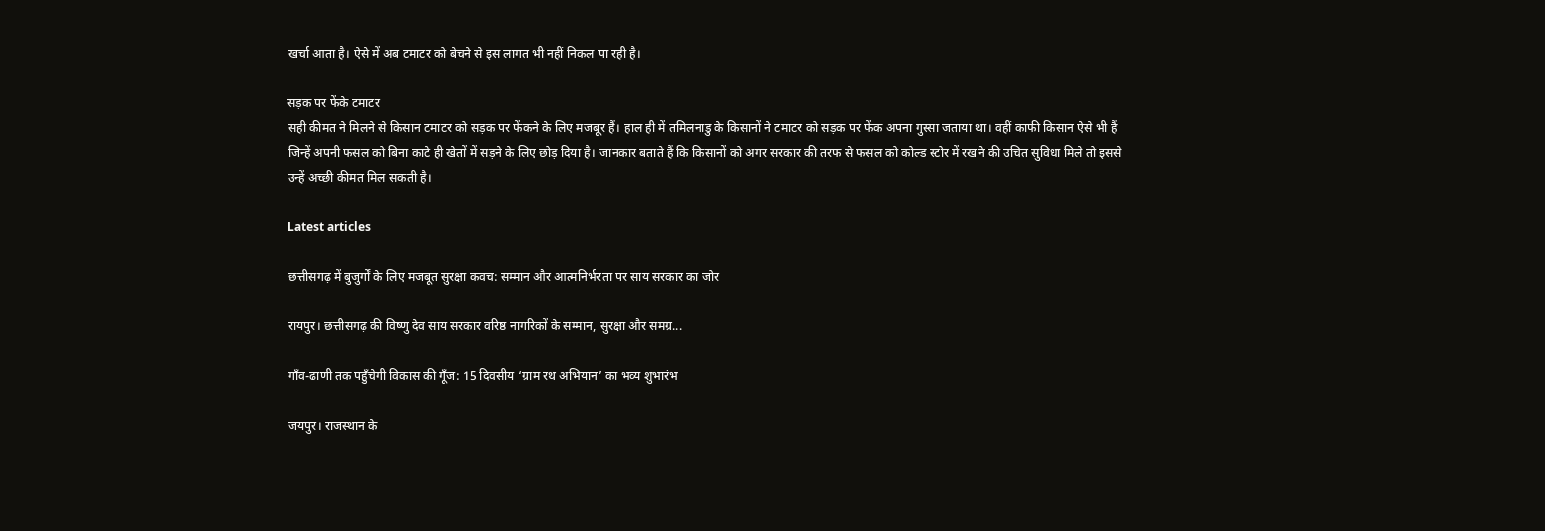खर्चा आता है। ऐसे में अब टमाटर को बेचने से इस लागत भी नहीं निकल पा रही है।

सड़क पर फेंके टमाटर
सही कीमत ने मिलने से किसान टमाटर को सड़क पर फेंकने के लिए मजबूर हैं। हाल ही में तमिलनाडु के किसानों ने टमाटर को सड़क पर फेंक अपना गुस्सा जताया था। वहीं काफी किसान ऐसे भी हैं जिन्हें अपनी फसल को बिना काटे ही खेतों में सड़ने के लिए छोड़ दिया है। जानकार बताते हैं कि किसानों को अगर सरकार की तरफ से फसल को कोल्ड स्टोर में रखने की उचित सुविधा मिले तो इससे उन्हें अच्छी कीमत मिल सकती है।

Latest articles

छत्तीसगढ़ में बुजुर्गों के लिए मजबूत सुरक्षा कवच: सम्मान और आत्मनिर्भरता पर साय सरकार का जोर

रायपुर। छत्तीसगढ़ की विष्णु देव साय सरकार वरिष्ठ नागरिकों के सम्मान, सुरक्षा और समग्र...

गाँव-ढाणी तक पहुँचेगी विकास की गूँज: 15 दिवसीय ‘ग्राम रथ अभियान’ का भव्य शुभारंभ

जयपुर। राजस्थान के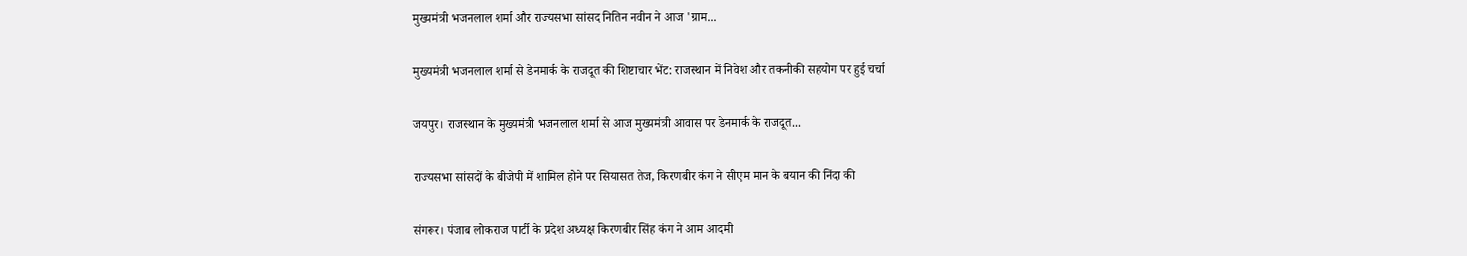मुख्यमंत्री भजनलाल शर्मा और राज्यसभा सांसद नितिन नवीन ने आज 'ग्राम...

मुख्यमंत्री भजनलाल शर्मा से डेनमार्क के राजदूत की शिष्टाचार भेंट: राजस्थान में निवेश और तकनीकी सहयोग पर हुई चर्चा

जयपुर। राजस्थान के मुख्यमंत्री भजनलाल शर्मा से आज मुख्यमंत्री आवास पर डेनमार्क के राजदूत...

राज्यसभा सांसदों के बीजेपी में शामिल होने पर सियासत तेज, किरणबीर कंग ने सीएम मान के बयान की निंदा की

संगरूर। पंजाब लोकराज पार्टी के प्रदेश अध्यक्ष किरणबीर सिंह कंग ने आम आदमी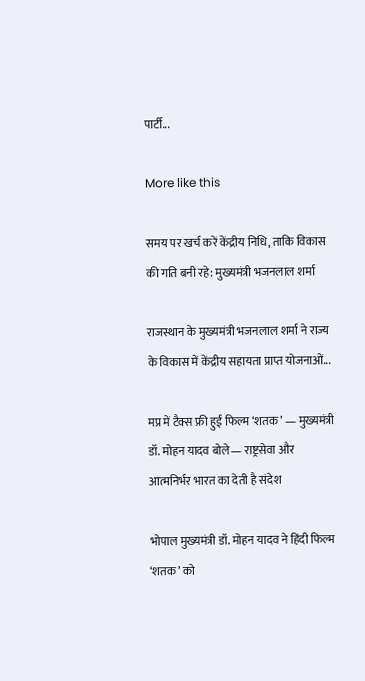पार्टी...

More like this

समय पर खर्च करें केंद्रीय निधि, ताकि विकास की गति बनी रहे: मुख्यमंत्री भजनलाल शर्मा

राजस्थान के मुख्यमंत्री भजनलाल शर्मा ने राज्य के विकास में केंद्रीय सहायता प्राप्त योजनाओं...

मप्र में टैक्स फ्री हुई फिल्म ‘शतक’ — मुख्यमंत्री डॉ. मोहन यादव बोले— राष्ट्रसेवा और आत्मनिर्भर भारत का देती है संदेश

भोपाल मुख्यमंत्री डॉ. मोहन यादव ने हिंदी फिल्म ‘शतक’ को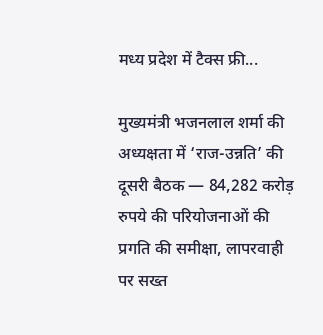मध्य प्रदेश में टैक्स फ्री...

मुख्यमंत्री भजनलाल शर्मा की अध्यक्षता में ‘राज-उन्नति’ की दूसरी बैठक — 84,282 करोड़ रुपये की परियोजनाओं की प्रगति की समीक्षा, लापरवाही पर सख्त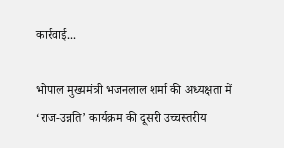कार्रवाई...

भोपाल मुख्यमंत्री भजनलाल शर्मा की अध्यक्षता में ‘राज-उन्नति’ कार्यक्रम की दूसरी उच्चस्तरीय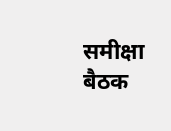समीक्षा बैठक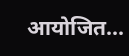आयोजित...